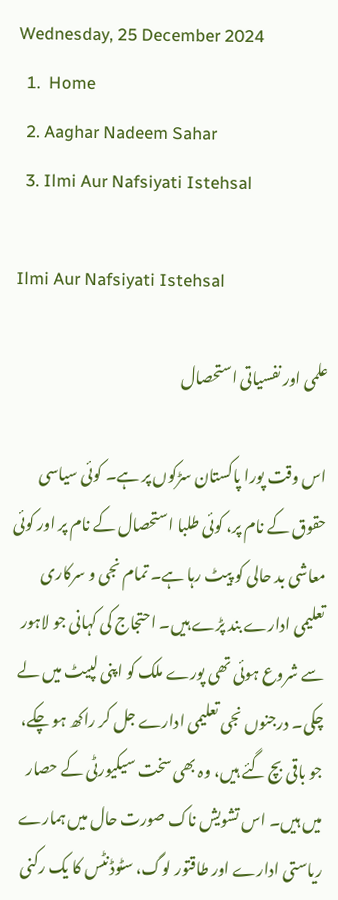Wednesday, 25 December 2024
  1.  Home
  2. Aaghar Nadeem Sahar
  3. Ilmi Aur Nafsiyati Istehsal

Ilmi Aur Nafsiyati Istehsal

علمی اور نفسیاتی استحصال

اس وقت پورا پاکستان سڑکوں پر ہے۔ کوئی سیاسی حقوق کے نام پر، کوئی طلبا استحصال کے نام پر اور کوئی معاشی بد حالی کو پیٹ رہا ہے۔ تمام نجی و سرکاری تعلیمی ادارے بند پڑے ہیں۔ احتجاج کی کہانی جو لاہور سے شروع ہوئی تھی پورے ملک کو اپنی لپیٹ میں لے چکی۔ درجنوں نجی تعلیمی ادارے جل کر راکھ ہو چکے، جو باقی بچ گئے ہیں، وہ بھی سخت سیکیورٹی کے حصار میں ہیں۔ اس تشویش ناک صورت حال میں ہمارے ریاستی ادارے اور طاقتور لوگ، سٹوڈنٹس کا یک رکنی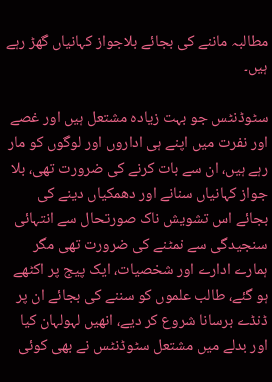مطالبہ ماننے کی بجائے بلاجواز کہانیاں گھڑ رہے ہیں۔

سٹوڈنٹس جو بہت زیادہ مشتعل ہیں اور غصے اور نفرت میں اپنے ہی اداروں اور لوگوں کو مار رہے ہیں، ان سے بات کرنے کی ضرورت تھی، بلا جواز کہانیاں سنانے اور دھمکیاں دینے کی بجائے اس تشویش ناک صورتحال سے انتہائی سنجیدگی سے نمٹنے کی ضرورت تھی مگر ہمارے ادارے اور شخصیات، ایک پیج پر اکٹھے ہو گئے، طالب علموں کو سننے کی بجائے ان پر ڈنڈے برسانا شروع کر دیے، انھیں لہولہان کیا اور بدلے میں مشتعل سٹوڈنٹس نے بھی کوئی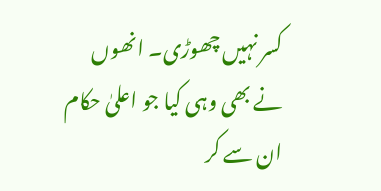کسر نہیں چھوڑی۔ انھوں نے بھی وہی کیا جو اعلیٰ حکام ان سے کر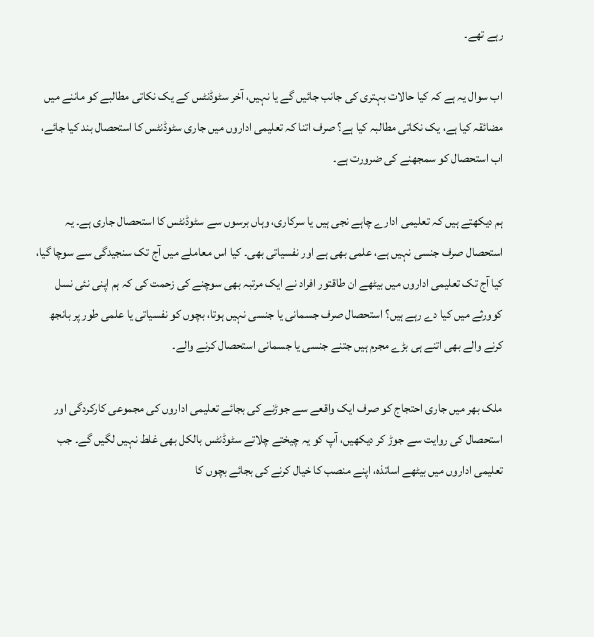رہے تھے۔

اب سوال یہ ہے کہ کیا حالات بہتری کی جانب جائیں گے یا نہیں، آخر سٹوڈنٹس کے یک نکاتی مطالبے کو ماننے میں مضائقہ کیا ہے، یک نکاتی مطالبہ کیا ہے؟ صرف اتنا کہ تعلیمی اداروں میں جاری سٹوڈنٹس کا استحصال بند کیا جائے، اب استحصال کو سمجھنے کی ضرورت ہے۔

ہم دیکھتے ہیں کہ تعلیمی ادارے چاہے نجی ہیں یا سرکاری، وہاں برسوں سے سٹوڈنٹس کا استحصال جاری ہے۔ یہ استحصال صرف جنسی نہیں ہے، علمی بھی ہے اور نفسیاتی بھی۔ کیا اس معاملے میں آج تک سنجیدگی سے سوچا گیا، کیا آج تک تعلیمی اداروں میں بیٹھے ان طاقتور افراد نے ایک مرتبہ بھی سوچنے کی زحمت کی کہ ہم اپنی نئی نسل کوورثے میں کیا دے رہے ہیں؟ استحصال صرف جسمانی یا جنسی نہیں ہوتا، بچوں کو نفسیاتی یا علمی طور پر بانجھ کرنے والے بھی اتنے ہی بڑے مجرم ہیں جتنے جنسی یا جسمانی استحصال کرنے والے۔

ملک بھر میں جاری احتجاج کو صرف ایک واقعے سے جوڑنے کی بجائے تعلیمی اداروں کی مجموعی کارکردگی اور استحصال کی روایت سے جوڑ کر دیکھیں، آپ کو یہ چیختے چلاتے سٹوڈنٹس بالکل بھی غلط نہیں لگیں گے۔ جب تعلیمی اداروں میں بیٹھے اساتذہ، اپنے منصب کا خیال کرنے کی بجائے بچوں کا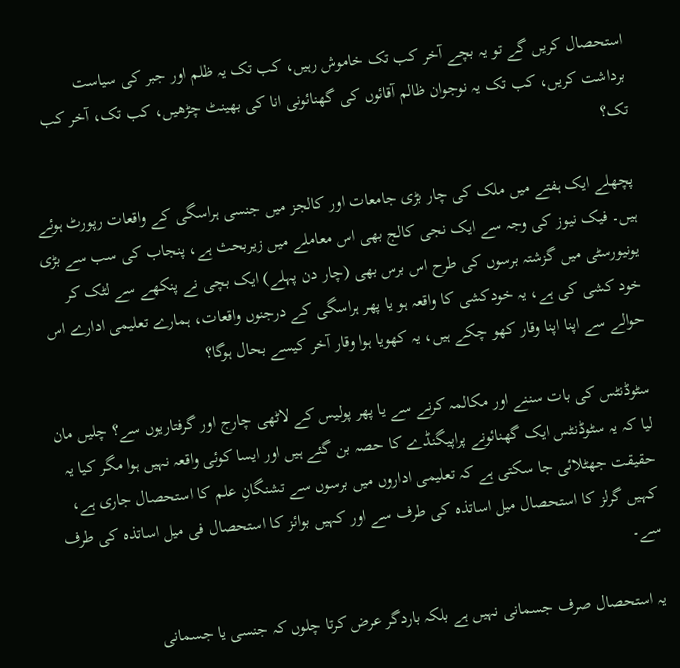استحصال کریں گے تو یہ بچے آخر کب تک خاموش رہیں، کب تک یہ ظلم اور جبر کی سیاست برداشت کریں، کب تک یہ نوجوان ظالم آقائوں کی گھنائونی انا کی بھینٹ چڑھیں، کب تک، آخر کب تک؟

پچھلے ایک ہفتے میں ملک کی چار بڑی جامعات اور کالجز میں جنسی ہراسگی کے واقعات رپورٹ ہوئے ہیں۔ فیک نیوز کی وجہ سے ایک نجی کالج بھی اس معاملے میں زیربحث ہے، پنجاب کی سب سے بڑی یونیورسٹی میں گزشتہ برسوں کی طرح اس برس بھی (چار دن پہلے) ایک بچی نے پنکھے سے لٹک کر خود کشی کی ہے، یہ خودکشی کا واقعہ ہو یا پھر ہراسگی کے درجنوں واقعات، ہمارے تعلیمی ادارے اس حوالے سے اپنا اپنا وقار کھو چکے ہیں، یہ کھویا ہوا وقار آخر کیسے بحال ہوگا؟

سٹوڈنٹس کی بات سننے اور مکالمہ کرنے سے یا پھر پولیس کے لاٹھی چارج اور گرفتاریوں سے؟ چلیں مان لیا کہ یہ سٹوڈنٹس ایک گھنائونے پراپیگنڈے کا حصہ بن گئے ہیں اور ایسا کوئی واقعہ نہیں ہوا مگر کیا یہ حقیقت جھٹلائی جا سکتی ہے کہ تعلیمی اداروں میں برسوں سے تشنگانِ علم کا استحصال جاری ہے، کہیں گرلز کا استحصال میل اساتذہ کی طرف سے اور کہیں بوائز کا استحصال فی میل اساتذہ کی طرف سے۔

یہ استحصال صرف جسمانی نہیں ہے بلکہ باردگر عرض کرتا چلوں کہ جنسی یا جسمانی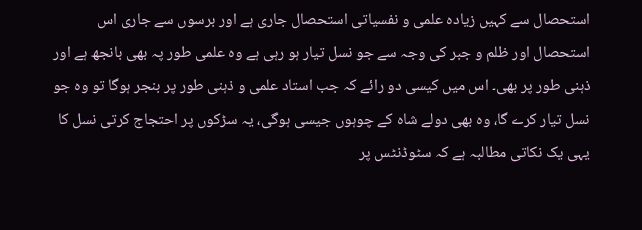استحصال سے کہیں زیادہ علمی و نفسیاتی استحصال جاری ہے اور برسوں سے جاری اس استحصال اور ظلم و جبر کی وجہ سے جو نسل تیار ہو رہی ہے وہ علمی طور پہ بھی بانجھ ہے اور ذہنی طور پر بھی۔ اس میں کیسی دو رائے کہ جب استاد علمی و ذہنی طور پر بنجر ہوگا تو وہ جو نسل تیار کرے گا، وہ بھی دولے شاہ کے چوہوں جیسی ہوگی، یہ سڑکوں پر احتجاج کرتی نسل کا یہی یک نکاتی مطالبہ ہے کہ سٹوڈنٹس پر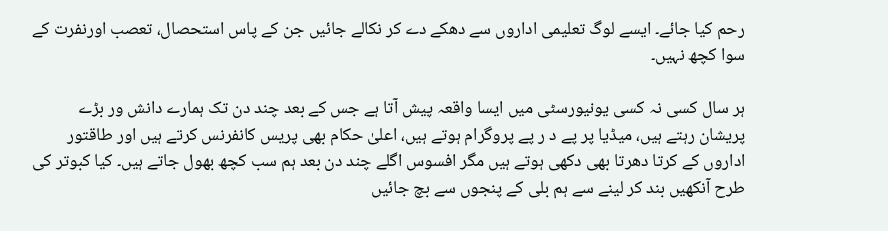رحم کیا جائے۔ ایسے لوگ تعلیمی اداروں سے دھکے دے کر نکالے جائیں جن کے پاس استحصال، تعصب اورنفرت کے سوا کچھ نہیں۔

ہر سال کسی نہ کسی یونیورسٹی میں ایسا واقعہ پیش آتا ہے جس کے بعد چند دن تک ہمارے دانش ور بڑے پریشان رہتے ہیں، میڈیا پر پے د ر پے پروگرام ہوتے ہیں، اعلیٰ حکام بھی پریس کانفرنس کرتے ہیں اور طاقتور اداروں کے کرتا دھرتا بھی دکھی ہوتے ہیں مگر افسوس اگلے چند دن بعد ہم سب کچھ بھول جاتے ہیں۔ کیا کبوتر کی طرح آنکھیں بند کر لینے سے ہم بلی کے پنجوں سے بچ جائیں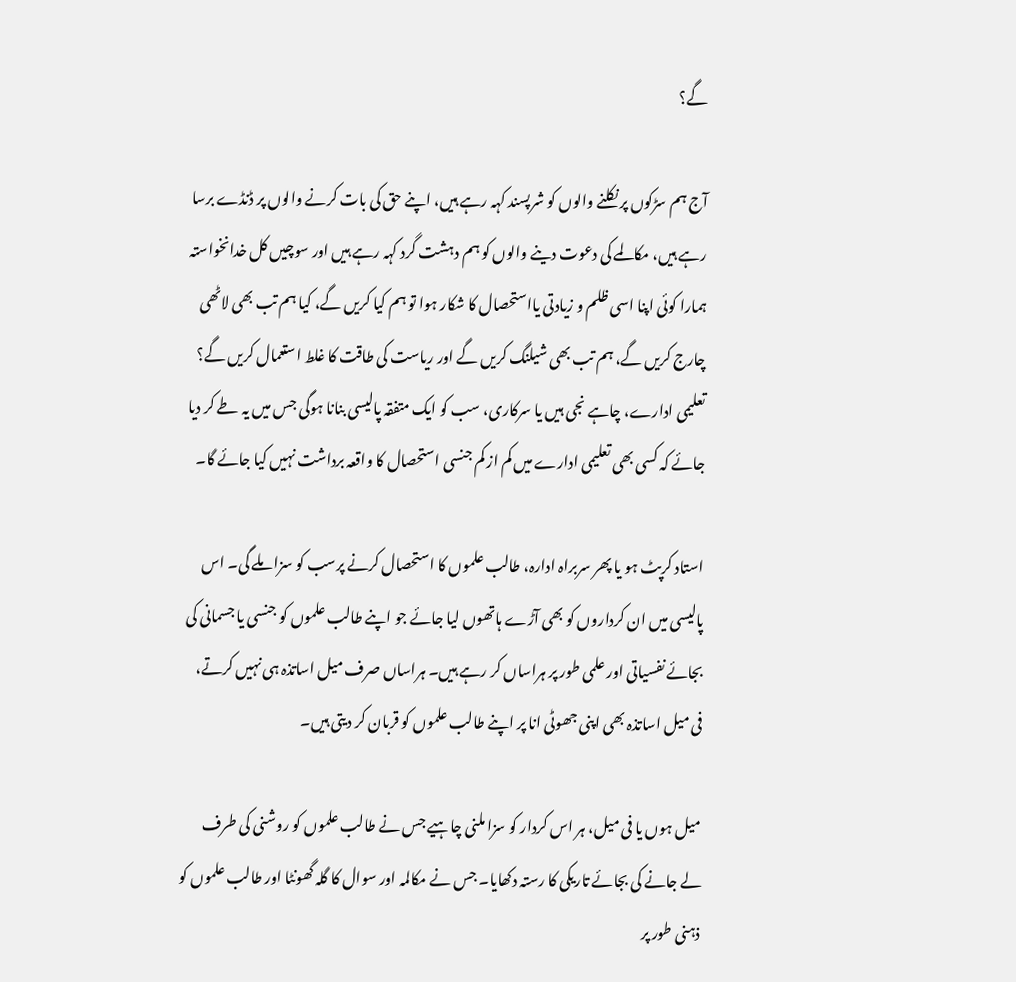گے؟

آج ہم سڑکوں پر نکلنے والوں کو شرپسند کہہ رہے ہیں، اپنے حق کی بات کرنے والوں پر ڈنڈے برسا رہے ہیں، مکالمے کی دعوت دینے والوں کو ہم دہشت گرد کہہ رہے ہیں اور سوچیں کل خدانخواستہ ہمارا کوئی اپنا اسی ظلم و زیادتی یااستحصال کا شکار ہوا تو ہم کیا کریں گے، کیا ہم تب بھی لاٹھی چارج کریں گے، ہم تب بھی شیلنگ کریں گے اور ریاست کی طاقت کا غلط استعمال کریں گے؟ تعلیمی ادارے، چاہے نجی ہیں یا سرکاری، سب کو ایک متفقہ پالیسی بنانا ہوگی جس میں یہ طے کر دیا جائے کہ کسی بھی تعلیمی ادارے میں کم از کم جنسی استحصال کا واقعہ برداشت نہیں کیا جائے گا۔

استاد کرپٹ ہو یا پھر سربراہ ادارہ، طالب علموں کا استحصال کرنے پرسب کو سزا ملے گی۔ اس پالیسی میں ان کرداروں کو بھی آڑے ہاتھوں لیا جائے جو اپنے طالب علموں کو جنسی یا جسمانی کی بجائے نفسیاتی اور علمی طور پر ہراساں کر رہے ہیں۔ ہراساں صرف میل اساتذہ ہی نہیں کرتے، فی میل اساتذہ بھی اپنی جھوٹی انا پر اپنے طالب علموں کو قربان کر دیتی ہیں۔

میل ہوں یا فی میل، ہر اس کردار کو سزا ملنی چاہیے جس نے طالب علموں کو روشنی کی طرف لے جانے کی بجائے تاریکی کا رستہ دکھایا۔ جس نے مکالمہ اور سوال کا گلہ گھونٹا اور طالب علموں کو ذہنی طور پر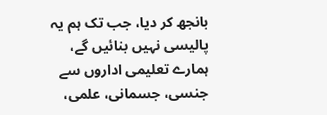بانجھ کر دیا، جب تک ہم یہ پالیسی نہیں بنائیں گے، ہمارے تعلیمی اداروں سے جنسی، جسمانی، علمی،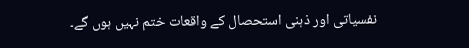نفسیاتی اور ذہنی استحصال کے واقعات ختم نہیں ہوں گے۔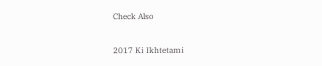Check Also

2017 Ki Ikhtetami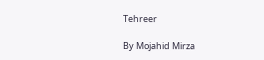Tehreer

By Mojahid Mirza